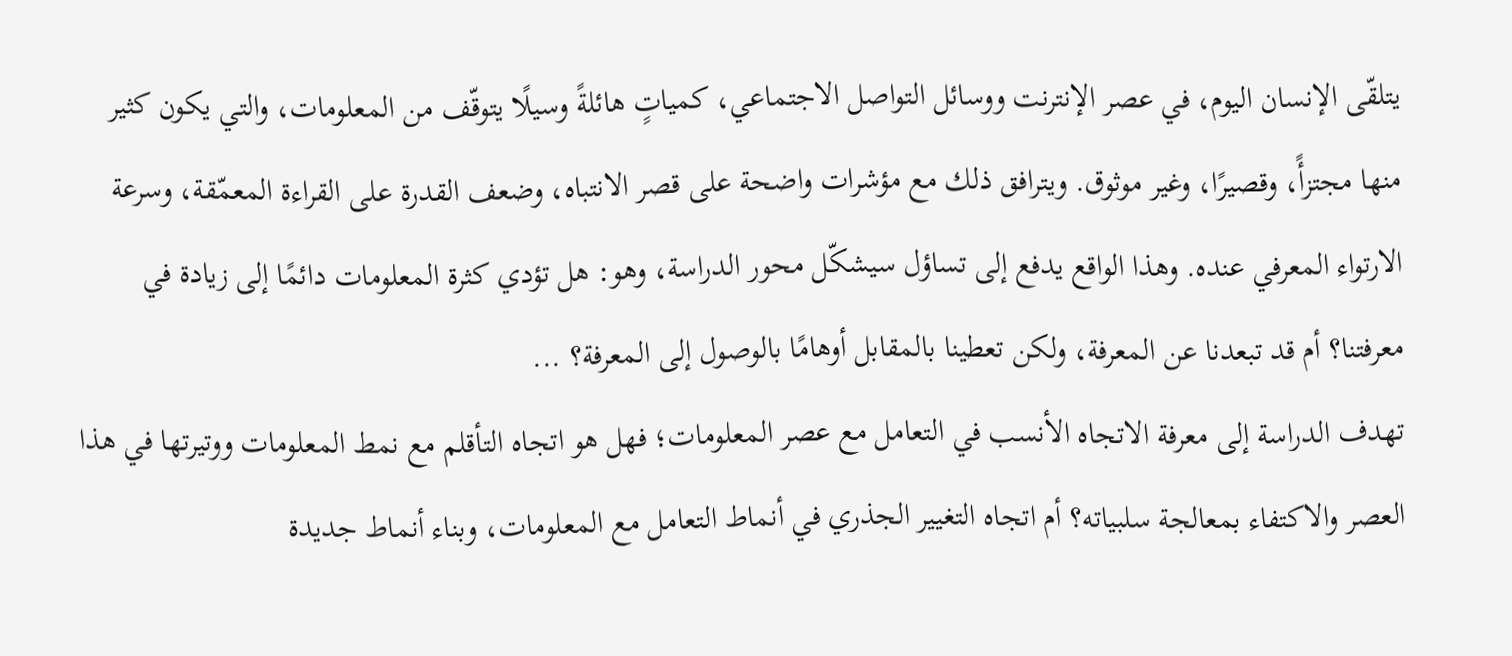يتلقّى الإنسان اليوم، في عصر الإنترنت ووسائل التواصل الاجتماعي، كمياتٍ هائلةً وسيلًا يتوقّف من المعلومات، والتي يكون كثير منها مجتزأً، وقصيرًا، وغير موثوق. ويترافق ذلك مع مؤشرات واضحة على قصر الانتباه، وضعف القدرة على القراءة المعمّقة، وسرعة الارتواء المعرفي عنده. وهذا الواقع يدفع إلى تساؤل سيشكّل محور الدراسة، وهو: هل تؤدي كثرة المعلومات دائمًا إلى زيادة في معرفتنا؟ أم قد تبعدنا عن المعرفة، ولكن تعطينا بالمقابل أوهامًا بالوصول إلى المعرفة؟ ...
تهدف الدراسة إلى معرفة الاتجاه الأنسب في التعامل مع عصر المعلومات؛ فهل هو اتجاه التأقلم مع نمط المعلومات ووتيرتها في هذا العصر والاكتفاء بمعالجة سلبياته؟ أم اتجاه التغيير الجذري في أنماط التعامل مع المعلومات، وبناء أنماط جديدة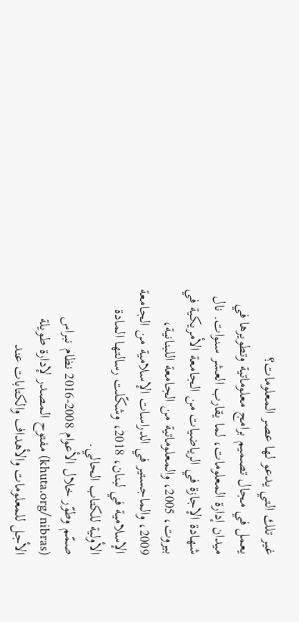غير تلك التي يدعو لها عصر المعلومات؟
يعمل في مجال تصميم برامج معلوماتية وتطويرها في ميدان إدارة المعلومات، لما يقارب العشر سنوات. نال شهادة الإجازة في الرياضيات من الجامعة الأمريكية في بيروت، 2005، والمعلوماتية من الجامعة اللبنانية، 2009، والماجستير في الدراسات الإسلامية من الجامعة الإسلامية في لبنان، 2018، وشكّلت رسالتها المادة الأولية للكتاب الحالي.
صمّم وطوّر خلال الأعوام 2008-2016 نظام نبراس (khuta.org/nibras) مفتوح المصدر لإدارة طويلة الأجل للمعلومات والأهداف والكتابات عند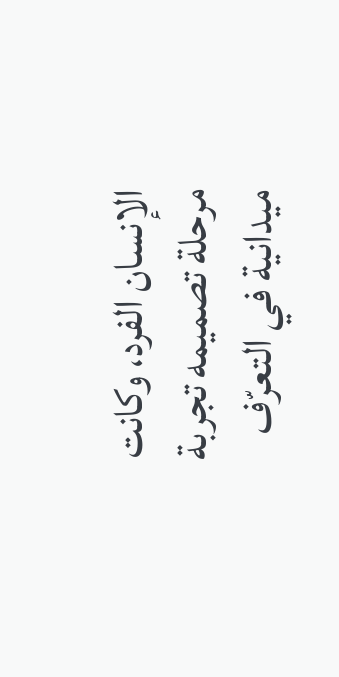الإنسان الفرد، وكانت مرحلة تصميمه تجربة ميدانية في التعرّف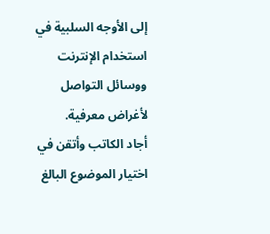إلى الأوجه السلبية في استخدام الإنترنت ووسائل التواصل لأغراض معرفية.
أجاد الكاتب وأتقن في اختيار الموضوع البالغ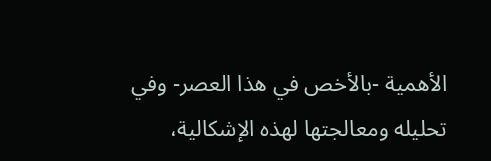الأهمية -بالأخص في هذا العصر- وفي تحليله ومعالجتها لهذه الإشكالية،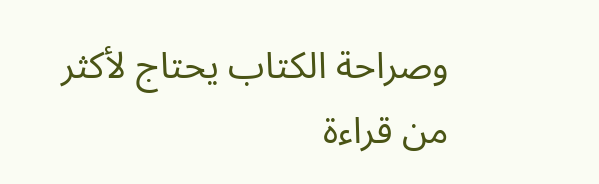وصراحة الكتاب يحتاج لأكثر من قراءة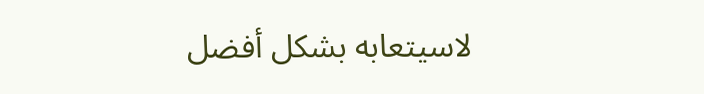لاسيتعابه بشكل أفضل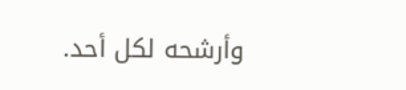وأرشحه لكل أحد.